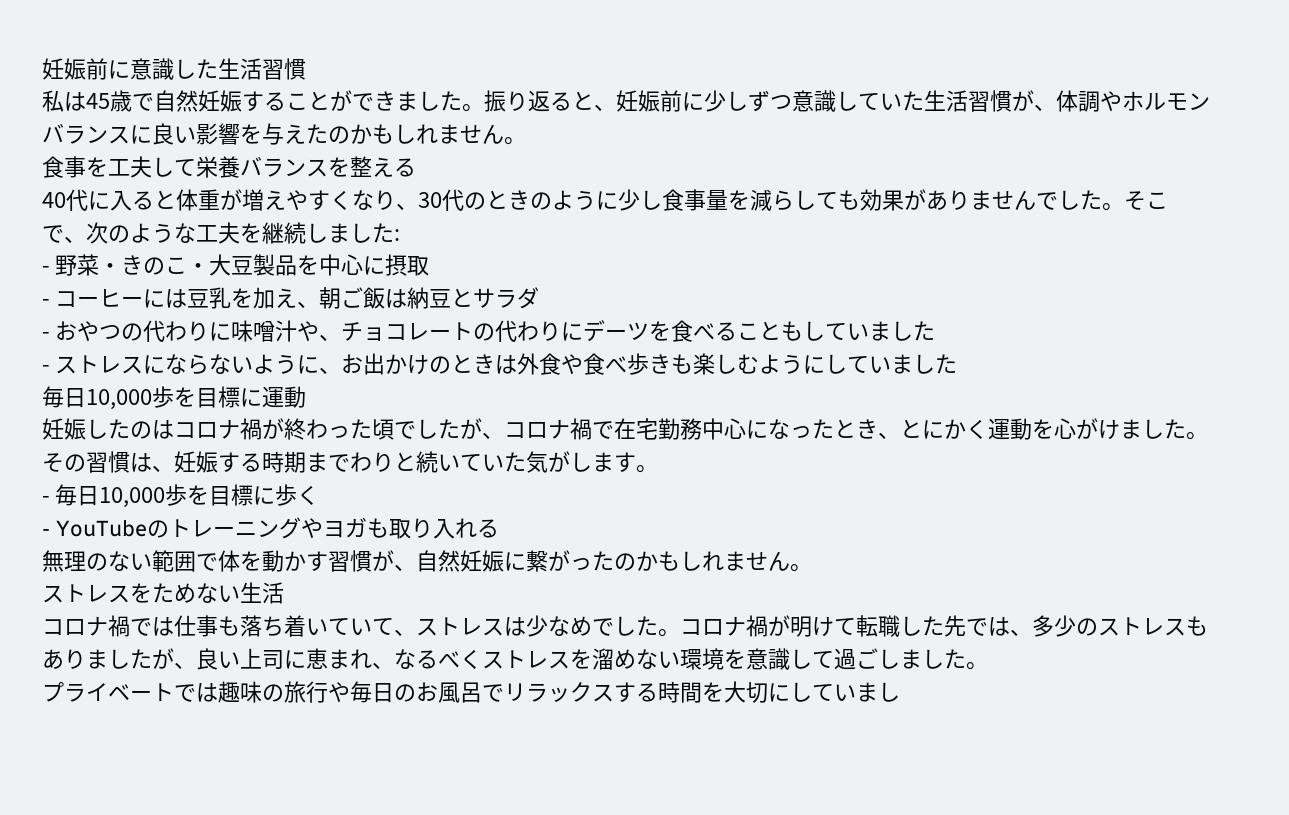妊娠前に意識した生活習慣
私は45歳で自然妊娠することができました。振り返ると、妊娠前に少しずつ意識していた生活習慣が、体調やホルモンバランスに良い影響を与えたのかもしれません。
食事を工夫して栄養バランスを整える
40代に入ると体重が増えやすくなり、30代のときのように少し食事量を減らしても効果がありませんでした。そこで、次のような工夫を継続しました:
- 野菜・きのこ・大豆製品を中心に摂取
- コーヒーには豆乳を加え、朝ご飯は納豆とサラダ
- おやつの代わりに味噌汁や、チョコレートの代わりにデーツを食べることもしていました
- ストレスにならないように、お出かけのときは外食や食べ歩きも楽しむようにしていました
毎日10,000歩を目標に運動
妊娠したのはコロナ禍が終わった頃でしたが、コロナ禍で在宅勤務中心になったとき、とにかく運動を心がけました。その習慣は、妊娠する時期までわりと続いていた気がします。
- 毎日10,000歩を目標に歩く
- YouTubeのトレーニングやヨガも取り入れる
無理のない範囲で体を動かす習慣が、自然妊娠に繋がったのかもしれません。
ストレスをためない生活
コロナ禍では仕事も落ち着いていて、ストレスは少なめでした。コロナ禍が明けて転職した先では、多少のストレスもありましたが、良い上司に恵まれ、なるべくストレスを溜めない環境を意識して過ごしました。
プライベートでは趣味の旅行や毎日のお風呂でリラックスする時間を大切にしていまし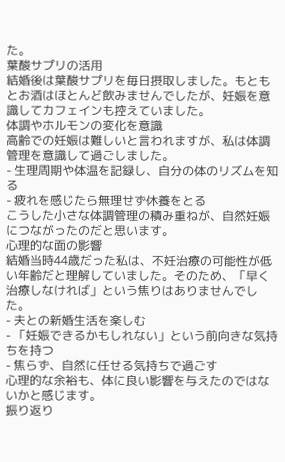た。
葉酸サプリの活用
結婚後は葉酸サプリを毎日摂取しました。もともとお酒はほとんど飲みませんでしたが、妊娠を意識してカフェインも控えていました。
体調やホルモンの変化を意識
高齢での妊娠は難しいと言われますが、私は体調管理を意識して過ごしました。
- 生理周期や体温を記録し、自分の体のリズムを知る
- 疲れを感じたら無理せず休養をとる
こうした小さな体調管理の積み重ねが、自然妊娠につながったのだと思います。
心理的な面の影響
結婚当時44歳だった私は、不妊治療の可能性が低い年齢だと理解していました。そのため、「早く治療しなければ」という焦りはありませんでした。
- 夫との新婚生活を楽しむ
- 「妊娠できるかもしれない」という前向きな気持ちを持つ
- 焦らず、自然に任せる気持ちで過ごす
心理的な余裕も、体に良い影響を与えたのではないかと感じます。
振り返り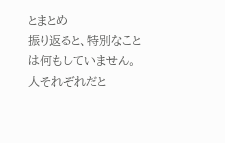とまとめ
振り返ると、特別なことは何もしていません。人それぞれだと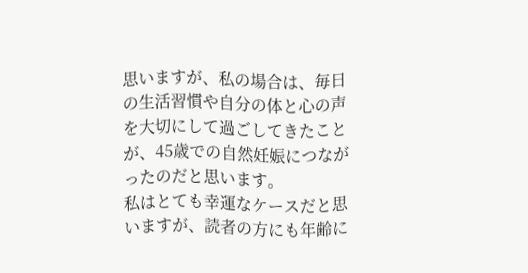思いますが、私の場合は、毎日の生活習慣や自分の体と心の声を大切にして過ごしてきたことが、45歳での自然妊娠につながったのだと思います。
私はとても幸運なケースだと思いますが、読者の方にも年齢に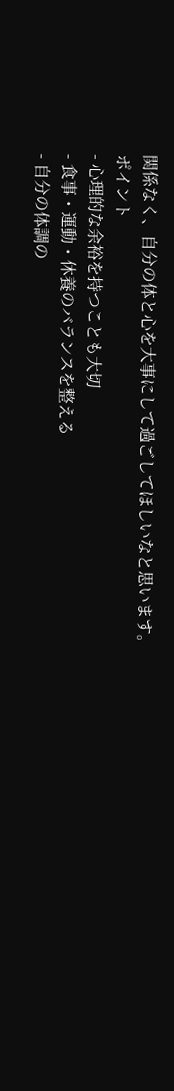関係なく、自分の体と心を大事にして過ごしてほしいなと思います。
ポイント
- 心理的な余裕を持つことも大切
- 食事・運動・休養のバランスを整える
- 自分の体調の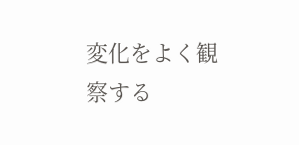変化をよく観察する